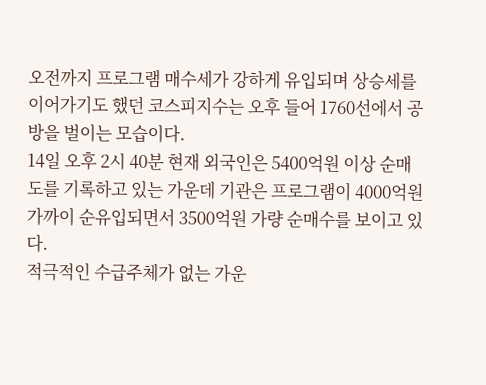오전까지 프로그램 매수세가 강하게 유입되며 상승세를 이어가기도 했던 코스피지수는 오후 들어 1760선에서 공방을 벌이는 모습이다.
14일 오후 2시 40분 현재 외국인은 5400억원 이상 순매도를 기록하고 있는 가운데 기관은 프로그램이 4000억원 가까이 순유입되면서 3500억원 가량 순매수를 보이고 있다.
적극적인 수급주체가 없는 가운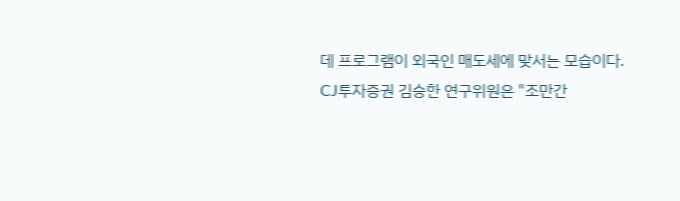데 프로그램이 외국인 매도세에 맞서는 모습이다.
CJ투자증권 김승한 연구위원은 "조만간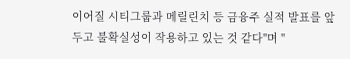이어질 시티그룹과 메릴린치 등 금융주 실적 발표를 앞두고 불확실성이 작용하고 있는 것 같다"며 "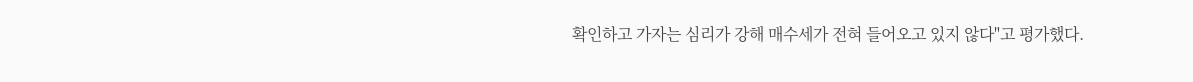확인하고 가자는 심리가 강해 매수세가 전혀 들어오고 있지 않다"고 평가했다.